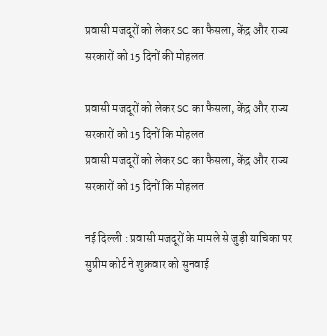प्रवासी मजदूरों को लेकर SC का फैसला, केंद्र और राज्य सरकारों को 15 दिनों की मोहलत

प्रवासी मजदूरों को लेकर SC का फैसला, केंद्र और राज्य सरकारों को 15 दिनों कि मोहलत
प्रवासी मजदूरों को लेकर SC का फैसला, केंद्र और राज्य सरकारों को 15 दिनों कि मोहलत

नई दिल्ली : प्रवासी मजदूरों के मामले से जुड़ी याचिका पर सुप्रीम कोर्ट ने शुक्रवार को सुनवाई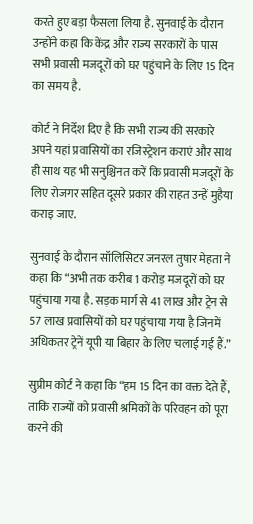करते हुए बड़ा फैसला लिया है. सुनवाई के दौरान उन्होंने कहा कि केंद्र और राज्य सरकारों के पास सभी प्रवासी मजदूरों को घर पहुंचाने के लिए 15 दिन का समय है.

कोर्ट ने निर्देश दिए है कि सभी राज्य की सरकारे अपने यहां प्रवासियों का रजिस्ट्रेशन कराएं और साथ ही साथ यह भी सनुश्चिनत करें कि प्रवासी मजदूरों के लिए रोजगर सहित दूसरे प्रकार की राहत उन्हें मुहैया कराइ जाए.

सुनवाई के दौरान सॉलिसिटर जनरल तुषार मेहता ने कहा कि “अभी तक करीब 1 करोड़ मजदूरों को घर पहुंचाया गया है. सड़क मार्ग से 41 लाख और ट्रेन से 57 लाख प्रवासियों को घर पहुंचाया गया है जिनमें अधिकतर ट्रेनें यूपी या बिहार के लिए चलाई गई हैं.”

सुप्रीम कोर्ट ने कहा कि “हम 15 दिन का वक्त देते हैं, ताकि राज्यों को प्रवासी श्रमिकों के परिवहन को पूरा करने की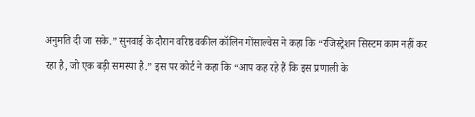अनुमति दी जा सके.” सुनवाई के दौरान वरिष्ठ वकील कॉलिन गोंसाल्वेस ने कहा कि “रजिस्ट्रेशन सिस्टम काम नहीं कर रहा है, जो एक बड़ी समस्या है.” इस पर कोर्ट ने कहा कि “आप कह रहे हैं कि इस प्रणाली के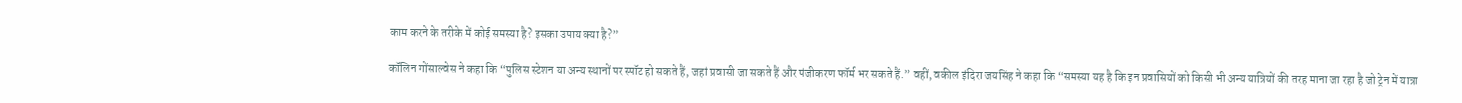काम करने के तरीके में कोई समस्या है? इसका उपाय क्या है?”

कॉलिन गोंसाल्वेस ने कहा कि “पुलिस स्टेशन या अन्य स्थानों पर स्पॉट हो सकते हैं, जहां प्रवासी जा सकते हैं और पंजीकरण फॉर्म भर सकते हैं.” वहीं, वकील इंदिरा जयसिंह ने कहा कि “समस्या यह है कि इन प्रवासियों को किसी भी अन्य यात्रियों की तरह माना जा रहा है जो ट्रेन में यात्रा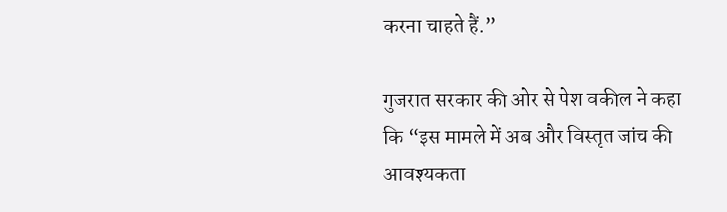करना चाहते हैं.”

गुजरात सरकार की ओर से पेश वकील ने कहा कि “इस मामले में अब और विस्तृत जांच की आवश्यकता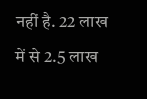नहीं है. 22 लाख में से 2.5 लाख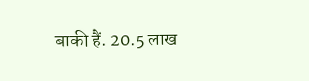बाकी हैं. 20.5 लाख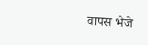वापस भेजे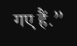गए हैं.”